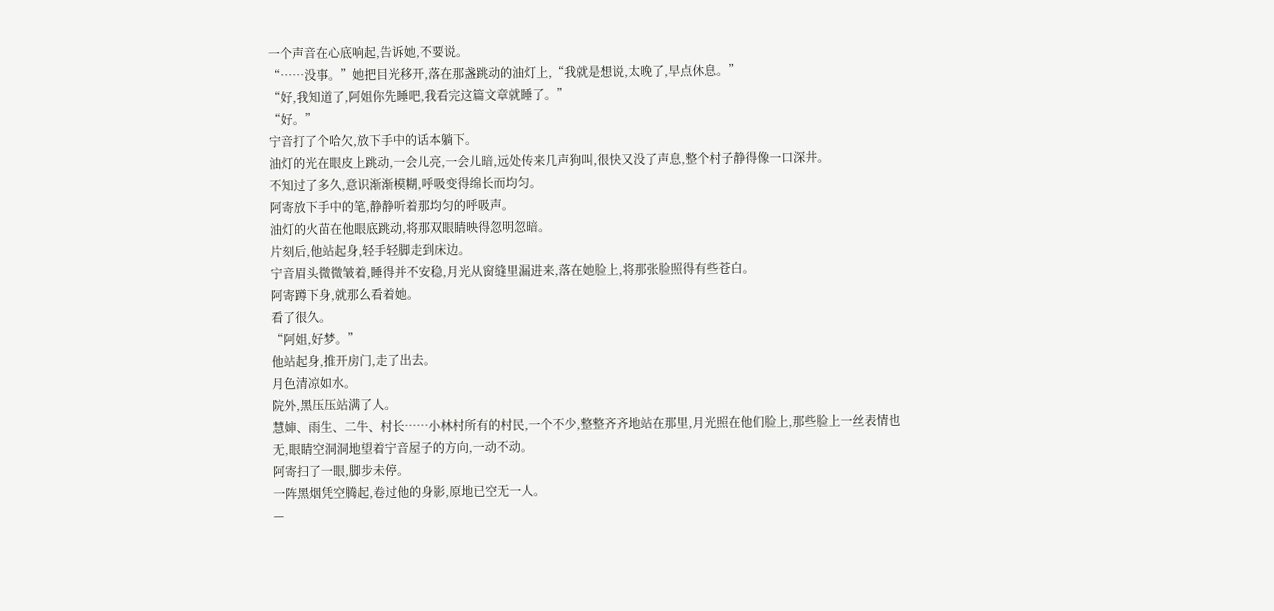一个声音在心底响起,告诉她,不要说。
“……没事。”她把目光移开,落在那盏跳动的油灯上,“我就是想说,太晚了,早点休息。”
“好,我知道了,阿姐你先睡吧,我看完这篇文章就睡了。”
“好。”
宁音打了个哈欠,放下手中的话本躺下。
油灯的光在眼皮上跳动,一会儿亮,一会儿暗,远处传来几声狗叫,很快又没了声息,整个村子静得像一口深井。
不知过了多久,意识渐渐模糊,呼吸变得绵长而均匀。
阿寄放下手中的笔,静静听着那均匀的呼吸声。
油灯的火苗在他眼底跳动,将那双眼睛映得忽明忽暗。
片刻后,他站起身,轻手轻脚走到床边。
宁音眉头微微皱着,睡得并不安稳,月光从窗缝里漏进来,落在她脸上,将那张脸照得有些苍白。
阿寄蹲下身,就那么看着她。
看了很久。
“阿姐,好梦。”
他站起身,推开房门,走了出去。
月色清凉如水。
院外,黑压压站满了人。
慧婶、雨生、二牛、村长……小林村所有的村民,一个不少,整整齐齐地站在那里,月光照在他们脸上,那些脸上一丝表情也无,眼睛空洞洞地望着宁音屋子的方向,一动不动。
阿寄扫了一眼,脚步未停。
一阵黑烟凭空腾起,卷过他的身影,原地已空无一人。
—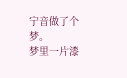宁音做了个梦。
梦里一片漆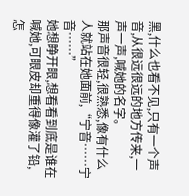黑,什么也看不见,只有一个声音,从很远很远的地方传来,一声一声,喊她的名字。
那声音很轻,很熟悉,像有什么人就站在她面前,“宁音……宁音……”
她想睁开眼,想看看到底是谁在喊她,可眼皮却重得像灌了铅,怎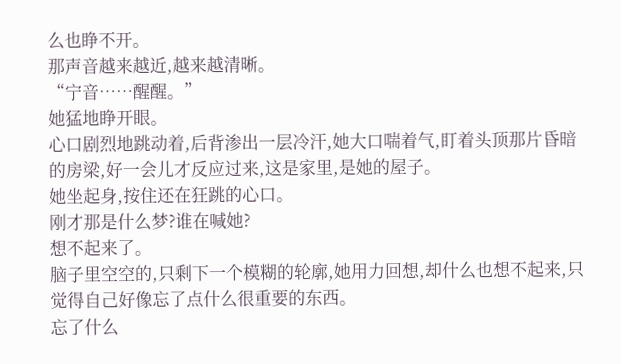么也睁不开。
那声音越来越近,越来越清晰。
“宁音……醒醒。”
她猛地睁开眼。
心口剧烈地跳动着,后背渗出一层冷汗,她大口喘着气,盯着头顶那片昏暗的房梁,好一会儿才反应过来,这是家里,是她的屋子。
她坐起身,按住还在狂跳的心口。
刚才那是什么梦?谁在喊她?
想不起来了。
脑子里空空的,只剩下一个模糊的轮廓,她用力回想,却什么也想不起来,只觉得自己好像忘了点什么很重要的东西。
忘了什么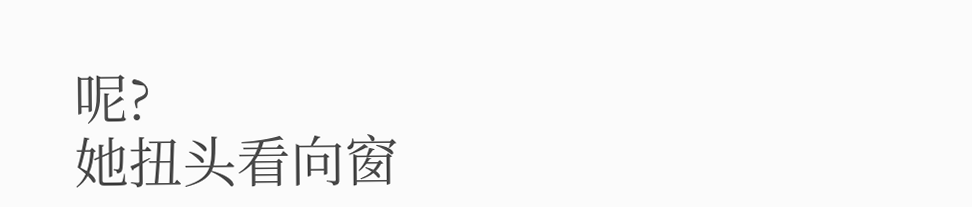呢?
她扭头看向窗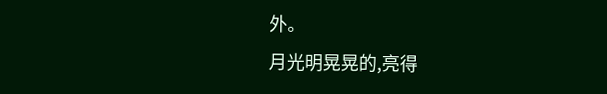外。
月光明晃晃的,亮得